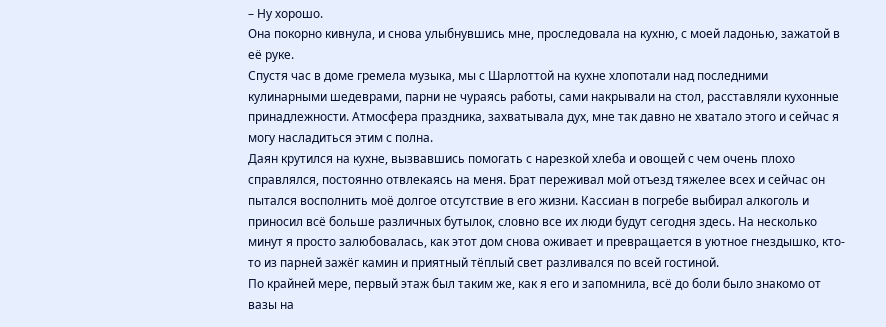– Ну хорошо.
Она покорно кивнула, и снова улыбнувшись мне, проследовала на кухню, с моей ладонью, зажатой в её руке.
Спустя час в доме гремела музыка, мы с Шарлоттой на кухне хлопотали над последними кулинарными шедеврами, парни не чураясь работы, сами накрывали на стол, расставляли кухонные принадлежности. Атмосфера праздника, захватывала дух, мне так давно не хватало этого и сейчас я могу насладиться этим с полна.
Даян крутился на кухне, вызвавшись помогать с нарезкой хлеба и овощей с чем очень плохо справлялся, постоянно отвлекаясь на меня. Брат переживал мой отъезд тяжелее всех и сейчас он пытался восполнить моё долгое отсутствие в его жизни. Кассиан в погребе выбирал алкоголь и приносил всё больше различных бутылок, словно все их люди будут сегодня здесь. На несколько минут я просто залюбовалась, как этот дом снова оживает и превращается в уютное гнездышко, кто-то из парней зажёг камин и приятный тёплый свет разливался по всей гостиной.
По крайней мере, первый этаж был таким же, как я его и запомнила, всё до боли было знакомо от вазы на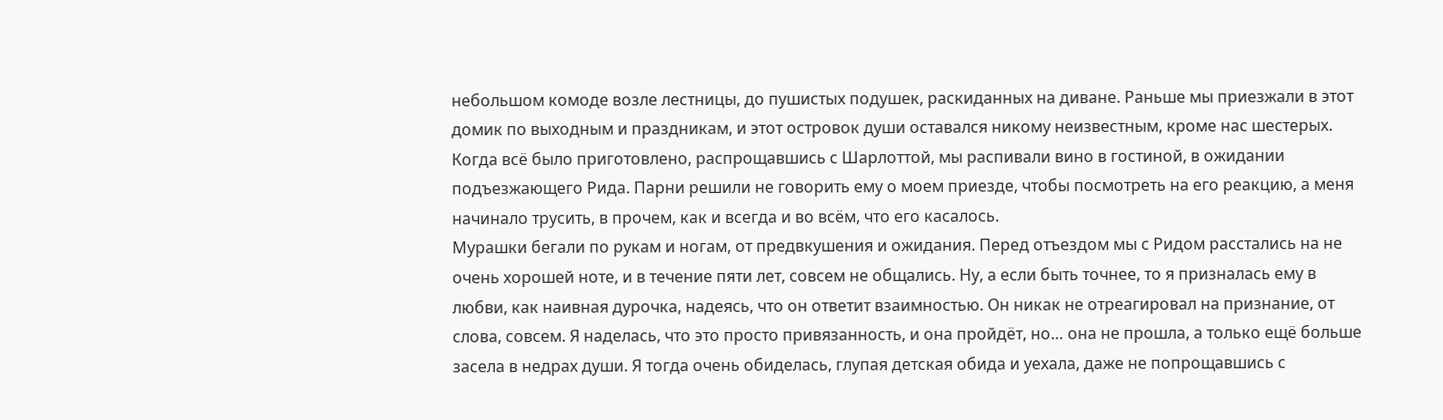небольшом комоде возле лестницы, до пушистых подушек, раскиданных на диване. Раньше мы приезжали в этот домик по выходным и праздникам, и этот островок души оставался никому неизвестным, кроме нас шестерых.
Когда всё было приготовлено, распрощавшись с Шарлоттой, мы распивали вино в гостиной, в ожидании подъезжающего Рида. Парни решили не говорить ему о моем приезде, чтобы посмотреть на его реакцию, а меня начинало трусить, в прочем, как и всегда и во всём, что его касалось.
Мурашки бегали по рукам и ногам, от предвкушения и ожидания. Перед отъездом мы с Ридом расстались на не очень хорошей ноте, и в течение пяти лет, совсем не общались. Ну, а если быть точнее, то я призналась ему в любви, как наивная дурочка, надеясь, что он ответит взаимностью. Он никак не отреагировал на признание, от слова, совсем. Я наделась, что это просто привязанность, и она пройдёт, но… она не прошла, а только ещё больше засела в недрах души. Я тогда очень обиделась, глупая детская обида и уехала, даже не попрощавшись с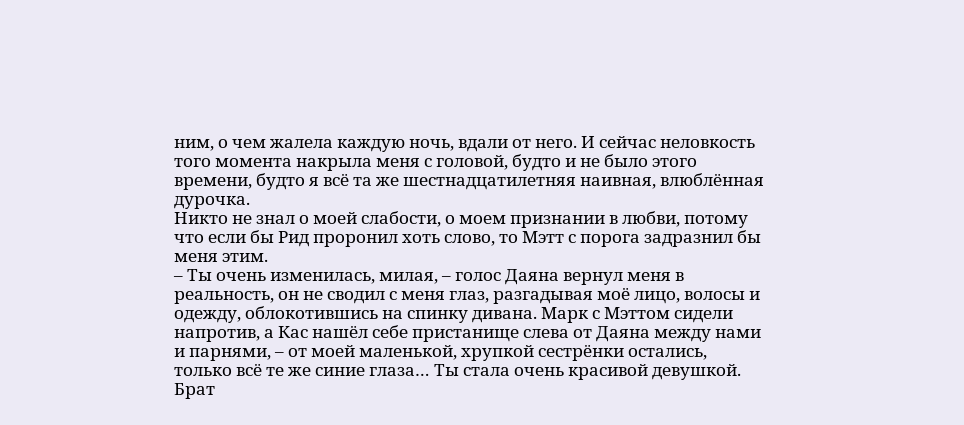ним, о чем жалела каждую ночь, вдали от него. И сейчас неловкость того момента накрыла меня с головой, будто и не было этого времени, будто я всё та же шестнадцатилетняя наивная, влюблённая дурочка.
Никто не знал о моей слабости, о моем признании в любви, потому что если бы Рид проронил хоть слово, то Мэтт с порога задразнил бы меня этим.
– Ты очень изменилась, милая, – голос Даяна вернул меня в реальность, он не сводил с меня глаз, разгадывая моё лицо, волосы и одежду, облокотившись на спинку дивана. Марк с Мэттом сидели напротив, а Кас нашёл себе пристанище слева от Даяна между нами и парнями, – от моей маленькой, хрупкой сестрёнки остались, только всё те же синие глаза… Ты стала очень красивой девушкой.
Брат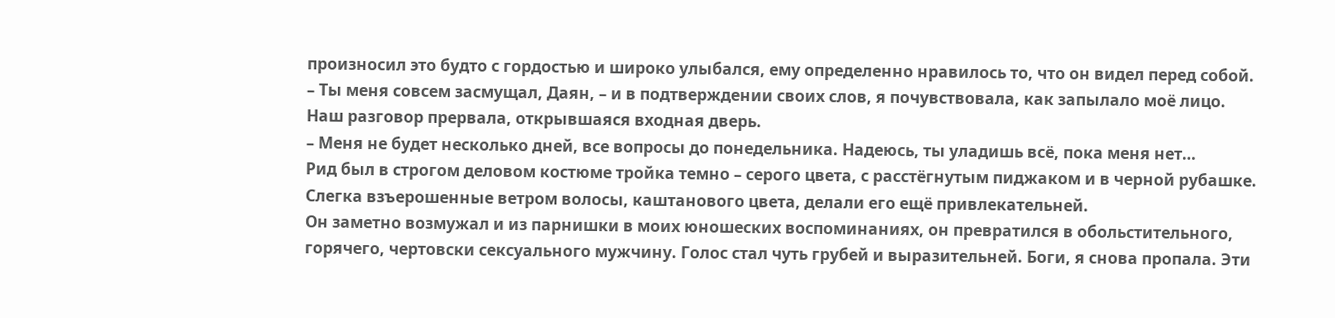произносил это будто с гордостью и широко улыбался, ему определенно нравилось то, что он видел перед собой.
– Ты меня совсем засмущал, Даян, – и в подтверждении своих слов, я почувствовала, как запылало моё лицо.
Наш разговор прервала, открывшаяся входная дверь.
– Меня не будет несколько дней, все вопросы до понедельника. Надеюсь, ты уладишь всё, пока меня нет…
Рид был в строгом деловом костюме тройка темно – серого цвета, с расстёгнутым пиджаком и в черной рубашке. Слегка взъерошенные ветром волосы, каштанового цвета, делали его ещё привлекательней.
Он заметно возмужал и из парнишки в моих юношеских воспоминаниях, он превратился в обольстительного, горячего, чертовски сексуального мужчину. Голос стал чуть грубей и выразительней. Боги, я снова пропала. Эти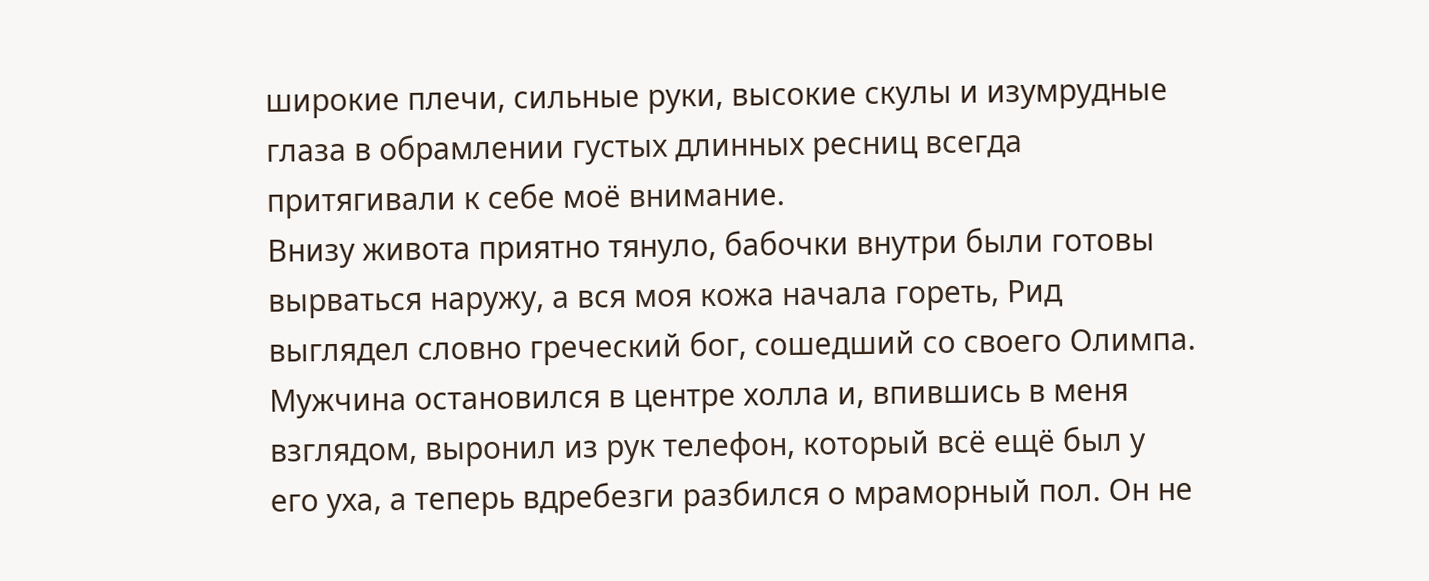широкие плечи, сильные руки, высокие скулы и изумрудные глаза в обрамлении густых длинных ресниц всегда притягивали к себе моё внимание.
Внизу живота приятно тянуло, бабочки внутри были готовы вырваться наружу, а вся моя кожа начала гореть, Рид выглядел словно греческий бог, сошедший со своего Олимпа.
Мужчина остановился в центре холла и, впившись в меня взглядом, выронил из рук телефон, который всё ещё был у его уха, а теперь вдребезги разбился о мраморный пол. Он не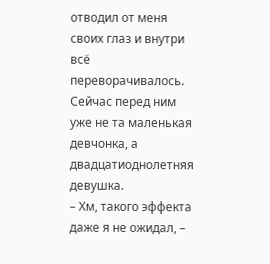отводил от меня своих глаз и внутри всё переворачивалось. Сейчас перед ним уже не та маленькая девчонка, а двадцатиоднолетняя девушка.
– Хм, такого эффекта даже я не ожидал, –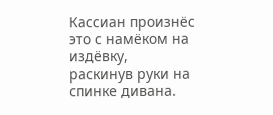Кассиан произнёс это с намёком на издёвку, раскинув руки на спинке дивана.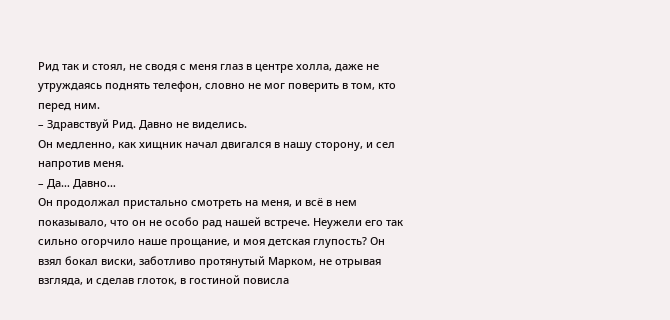Рид так и стоял, не сводя с меня глаз в центре холла, даже не утруждаясь поднять телефон, словно не мог поверить в том, кто перед ним.
– Здравствуй Рид. Давно не виделись.
Он медленно, как хищник начал двигался в нашу сторону, и сел напротив меня.
– Да… Давно…
Он продолжал пристально смотреть на меня, и всё в нем показывало, что он не особо рад нашей встрече. Неужели его так сильно огорчило наше прощание, и моя детская глупость? Он взял бокал виски, заботливо протянутый Марком, не отрывая взгляда, и сделав глоток, в гостиной повисла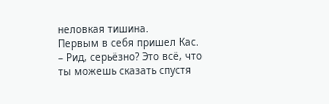неловкая тишина.
Первым в себя пришел Кас.
– Рид, серьёзно? Это всё, что ты можешь сказать спустя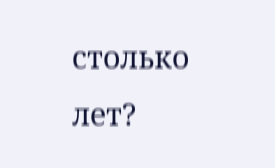столько лет?